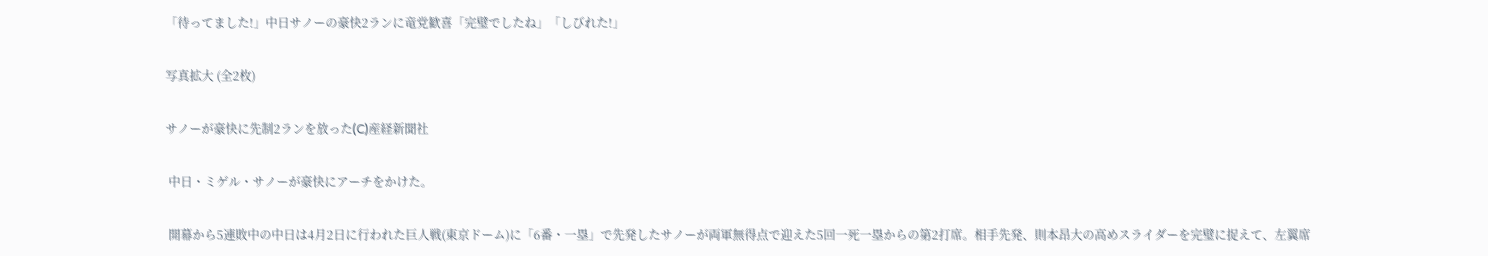「待ってました!」中日サノーの豪快2ランに竜党歓喜「完璧でしたね」「しびれた!」

写真拡大 (全2枚)

サノーが豪快に先制2ランを放った(C)産経新聞社

 中日・ミゲル・サノーが豪快にアーチをかけた。

 開幕から5連敗中の中日は4月2日に行われた巨人戦(東京ドーム)に「6番・一塁」で先発したサノーが両軍無得点で迎えた5回一死一塁からの第2打席。相手先発、則本昂大の高めスライダーを完璧に捉えて、左翼席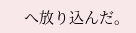へ放り込んだ。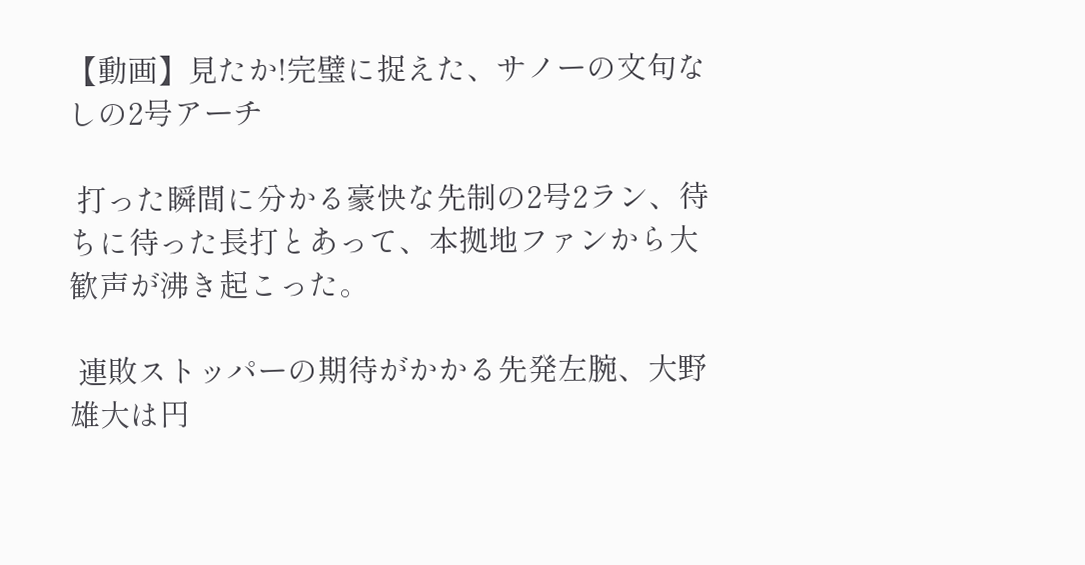【動画】見たか!完璧に捉えた、サノーの文句なしの2号アーチ

 打った瞬間に分かる豪快な先制の2号2ラン、待ちに待った長打とあって、本拠地ファンから大歓声が沸き起こった。

 連敗ストッパーの期待がかかる先発左腕、大野雄大は円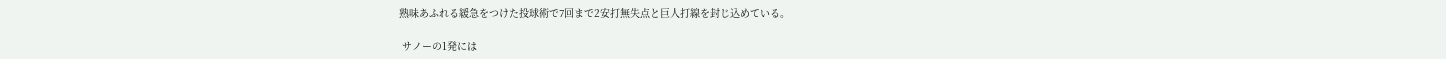熟味あふれる緩急をつけた投球術で7回まで2安打無失点と巨人打線を封じ込めている。

 サノーの1発には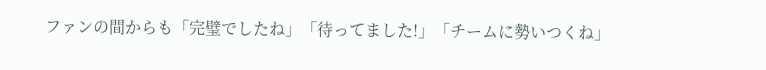ファンの間からも「完璧でしたね」「待ってました!」「チームに勢いつくね」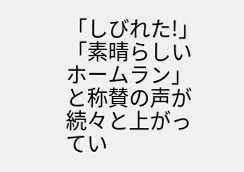「しびれた!」「素晴らしいホームラン」と称賛の声が続々と上がってい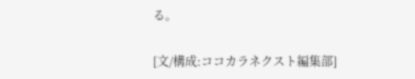る。

[文/構成:ココカラネクスト編集部]